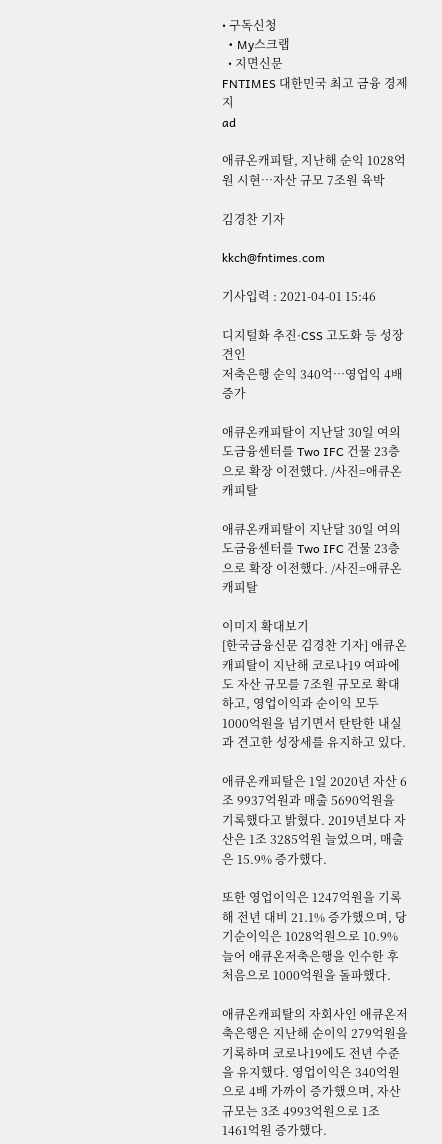• 구독신청
  • My스크랩
  • 지면신문
FNTIMES 대한민국 최고 금융 경제지
ad

애큐온캐피탈, 지난해 순익 1028억원 시현…자산 규모 7조원 육박

김경찬 기자

kkch@fntimes.com

기사입력 : 2021-04-01 15:46

디지털화 추진·CSS 고도화 등 성장 견인
저축은행 순익 340억…영업익 4배 증가

애큐온캐피탈이 지난달 30일 여의도금융센터를 Two IFC 건물 23층으로 확장 이전했다. /사진=애큐온캐피탈

애큐온캐피탈이 지난달 30일 여의도금융센터를 Two IFC 건물 23층으로 확장 이전했다. /사진=애큐온캐피탈

이미지 확대보기
[한국금융신문 김경찬 기자] 애큐온캐피탈이 지난해 코로나19 여파에도 자산 규모를 7조원 규모로 확대하고, 영업이익과 순이익 모두 1000억원을 넘기면서 탄탄한 내실과 견고한 성장세를 유지하고 있다.

애큐온캐피탈은 1일 2020년 자산 6조 9937억원과 매출 5690억원을 기록했다고 밝혔다. 2019년보다 자산은 1조 3285억원 늘었으며, 매출은 15.9% 증가했다.

또한 영업이익은 1247억원을 기록해 전년 대비 21.1% 증가했으며, 당기순이익은 1028억원으로 10.9% 늘어 애큐온저축은행을 인수한 후 처음으로 1000억원을 돌파했다.

애큐온캐피탈의 자회사인 애큐온저축은행은 지난해 순이익 279억원을 기록하며 코로나19에도 전년 수준을 유지했다. 영업이익은 340억원으로 4배 가까이 증가했으며, 자산 규모는 3조 4993억원으로 1조 1461억원 증가했다.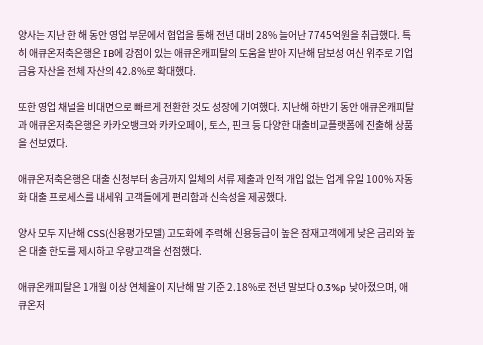양사는 지난 한 해 동안 영업 부문에서 협업을 통해 전년 대비 28% 늘어난 7745억원을 취급했다. 특히 애큐온저축은행은 IB에 강점이 있는 애큐온캐피탈의 도움을 받아 지난해 담보성 여신 위주로 기업금융 자산을 전체 자산의 42.8%로 확대했다.

또한 영업 채널을 비대면으로 빠르게 전환한 것도 성장에 기여했다. 지난해 하반기 동안 애큐온캐피탈과 애큐온저축은행은 카카오뱅크와 카카오페이, 토스, 핀크 등 다양한 대출비교플랫폼에 진출해 상품을 선보였다.

애큐온저축은행은 대출 신청부터 송금까지 일체의 서류 제출과 인적 개입 없는 업계 유일 100% 자동화 대출 프로세스를 내세워 고객들에게 편리함과 신속성을 제공했다.

양사 모두 지난해 CSS(신용평가모델) 고도화에 주력해 신용등급이 높은 잠재고객에게 낮은 금리와 높은 대출 한도를 제시하고 우량고객을 선점했다.

애큐온캐피탈은 1개월 이상 연체율이 지난해 말 기준 2.18%로 전년 말보다 0.3%p 낮아졌으며, 애큐온저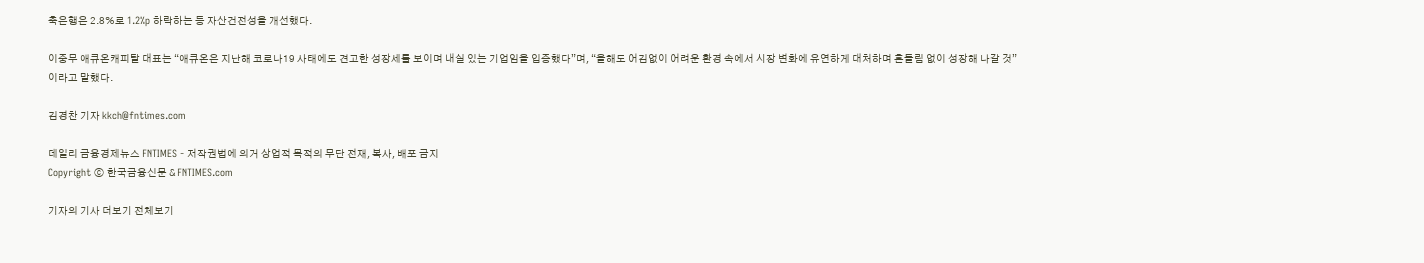축은행은 2.8%로 1.2%p 하락하는 등 자산건전성을 개선했다.

이중무 애큐온캐피탈 대표는 “애큐온은 지난해 코로나19 사태에도 견고한 성장세를 보이며 내실 있는 기업임을 입증했다”며, “올해도 어김없이 어려운 환경 속에서 시장 변화에 유연하게 대처하며 흔들림 없이 성장해 나갈 것”이라고 말했다.

김경찬 기자 kkch@fntimes.com

데일리 금융경제뉴스 FNTIMES - 저작권법에 의거 상업적 목적의 무단 전재, 복사, 배포 금지
Copyright ⓒ 한국금융신문 & FNTIMES.com

기자의 기사 더보기 전체보기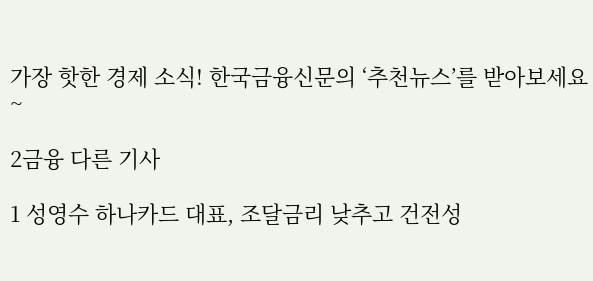가장 핫한 경제 소식! 한국금융신문의 ‘추천뉴스’를 받아보세요~

2금융 다른 기사

1 성영수 하나카드 대표, 조달금리 낮추고 건전성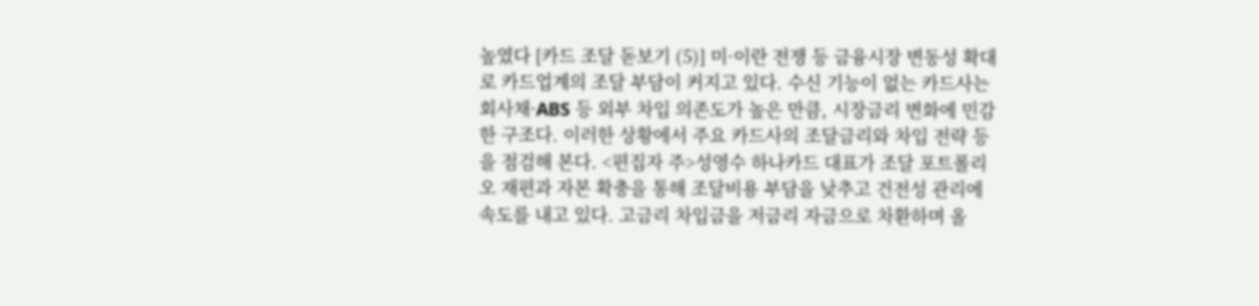높였다 [카드 조달 돋보기 (5)] 미·이란 전쟁 등 금융시장 변동성 확대로 카드업계의 조달 부담이 커지고 있다. 수신 기능이 없는 카드사는 회사채·ABS 등 외부 차입 의존도가 높은 만큼, 시장금리 변화에 민감한 구조다. 이러한 상황에서 주요 카드사의 조달금리와 차입 전략 등을 점검해 본다. <편집자 주>성영수 하나카드 대표가 조달 포트폴리오 재편과 자본 확충을 통해 조달비용 부담을 낮추고 건전성 관리에 속도를 내고 있다. 고금리 차입금을 저금리 자금으로 차환하며 올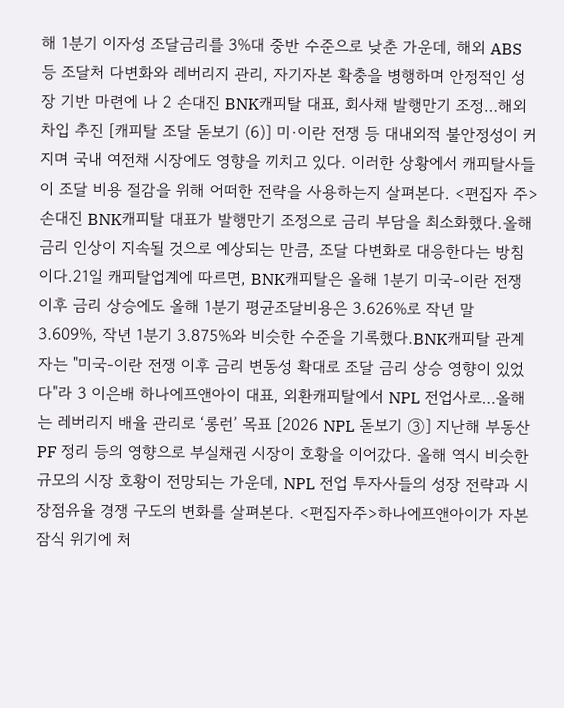해 1분기 이자성 조달금리를 3%대 중반 수준으로 낮춘 가운데, 해외 ABS 등 조달처 다변화와 레버리지 관리, 자기자본 확충을 병행하며 안정적인 성장 기반 마련에 나 2 손대진 BNK캐피탈 대표, 회사채 발행만기 조정…해외 차입 추진 [캐피탈 조달 돋보기 (6)] 미·이란 전쟁 등 대내외적 불안정성이 커지며 국내 여전채 시장에도 영향을 끼치고 있다. 이러한 상황에서 캐피탈사들이 조달 비용 절감을 위해 어떠한 전략을 사용하는지 살펴본다. <편집자 주>손대진 BNK캐피탈 대표가 발행만기 조정으로 금리 부담을 최소화했다.올해 금리 인상이 지속될 것으로 예상되는 만큼, 조달 다변화로 대응한다는 방침이다.21일 캐피탈업계에 따르면, BNK캐피탈은 올해 1분기 미국-이란 전쟁 이후 금리 상승에도 올해 1분기 평균조달비용은 3.626%로 작년 말 3.609%, 작년 1분기 3.875%와 비슷한 수준을 기록했다.BNK캐피탈 관계자는 "미국-이란 전쟁 이후 금리 변동성 확대로 조달 금리 상승 영향이 있었다"라 3 이은배 하나에프앤아이 대표, 외환캐피탈에서 NPL 전업사로…올해는 레버리지 배율 관리로 ‘롱런’ 목표 [2026 NPL 돋보기 ③] 지난해 부동산 PF 정리 등의 영향으로 부실채권 시장이 호황을 이어갔다. 올해 역시 비슷한 규모의 시장 호황이 전망되는 가운데, NPL 전업 투자사들의 성장 전략과 시장점유율 경쟁 구도의 변화를 살펴본다. <편집자주>하나에프앤아이가 자본잠식 위기에 처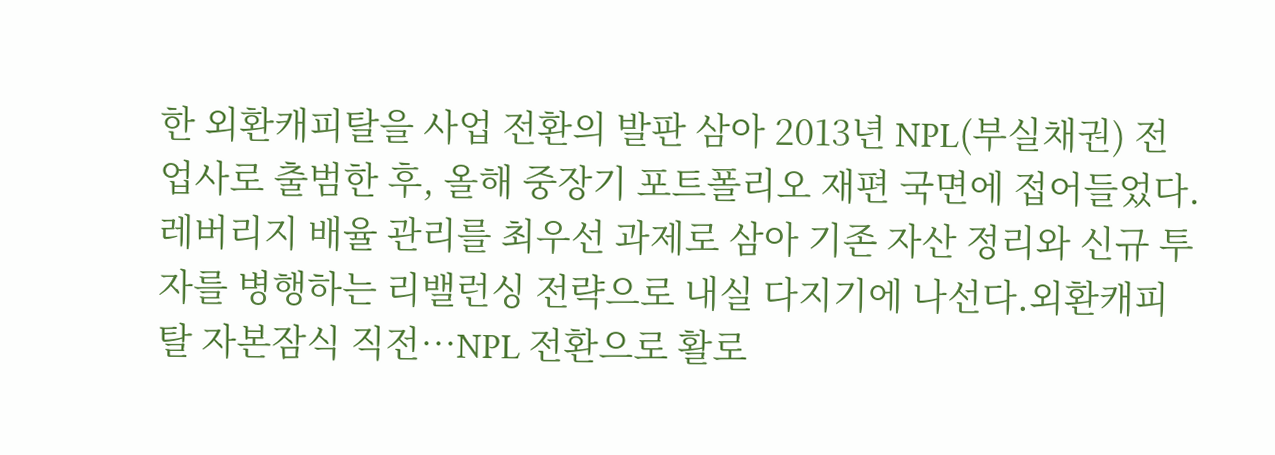한 외환캐피탈을 사업 전환의 발판 삼아 2013년 NPL(부실채권) 전업사로 출범한 후, 올해 중장기 포트폴리오 재편 국면에 접어들었다. 레버리지 배율 관리를 최우선 과제로 삼아 기존 자산 정리와 신규 투자를 병행하는 리밸런싱 전략으로 내실 다지기에 나선다.외환캐피탈 자본잠식 직전…NPL 전환으로 활로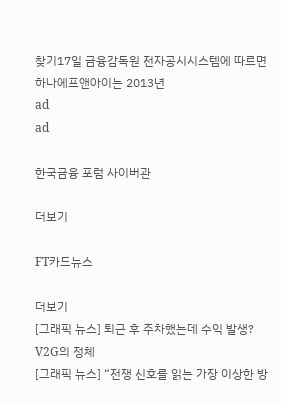찾기17일 금융감독원 전자공시시스템에 따르면 하나에프앤아이는 2013년
ad
ad

한국금융 포럼 사이버관

더보기

FT카드뉴스

더보기
[그래픽 뉴스] 퇴근 후 주차했는데 수익 발생? V2G의 정체
[그래픽 뉴스] “전쟁 신호를 읽는 가장 이상한 방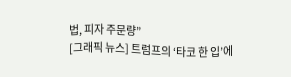법, 피자 주문량”
[그래픽 뉴스] 트럼프의 ‘타코 한 입’에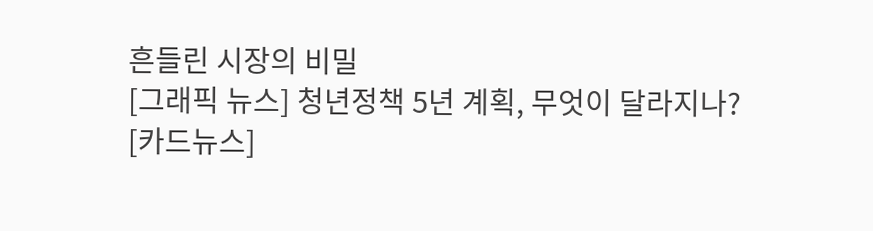흔들린 시장의 비밀
[그래픽 뉴스] 청년정책 5년 계획, 무엇이 달라지나?
[카드뉴스]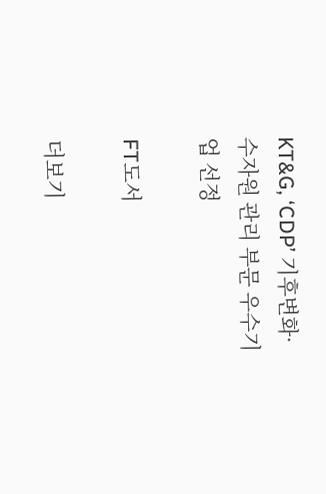KT&G, ‘CDP’ 기후변화·수자원 관리 부문 우수기업 선정

FT도서

더보기